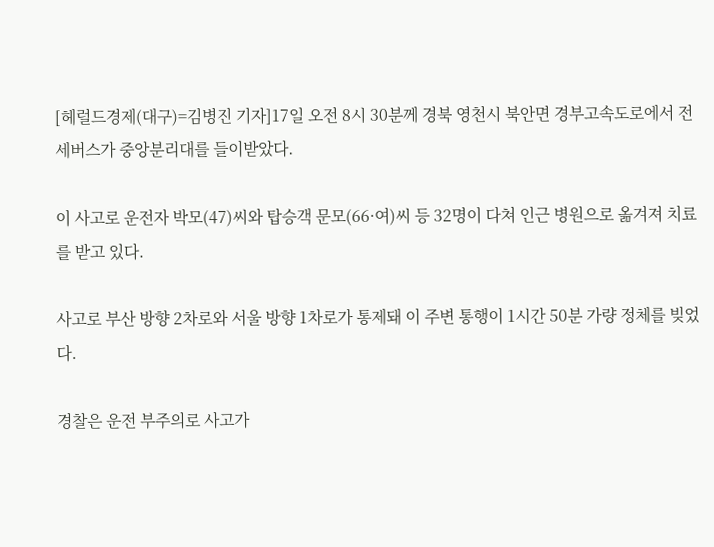[헤럴드경제(대구)=김병진 기자]17일 오전 8시 30분께 경북 영천시 북안면 경부고속도로에서 전세버스가 중앙분리대를 들이받았다.

이 사고로 운전자 박모(47)씨와 탑승객 문모(66·여)씨 등 32명이 다쳐 인근 병원으로 옮겨져 치료를 받고 있다.

사고로 부산 방향 2차로와 서울 방향 1차로가 통제돼 이 주변 통행이 1시간 50분 가량 정체를 빚었다.

경찰은 운전 부주의로 사고가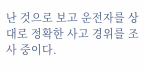난 것으로 보고 운전자를 상대로 정확한 사고 경위를 조사 중이다.